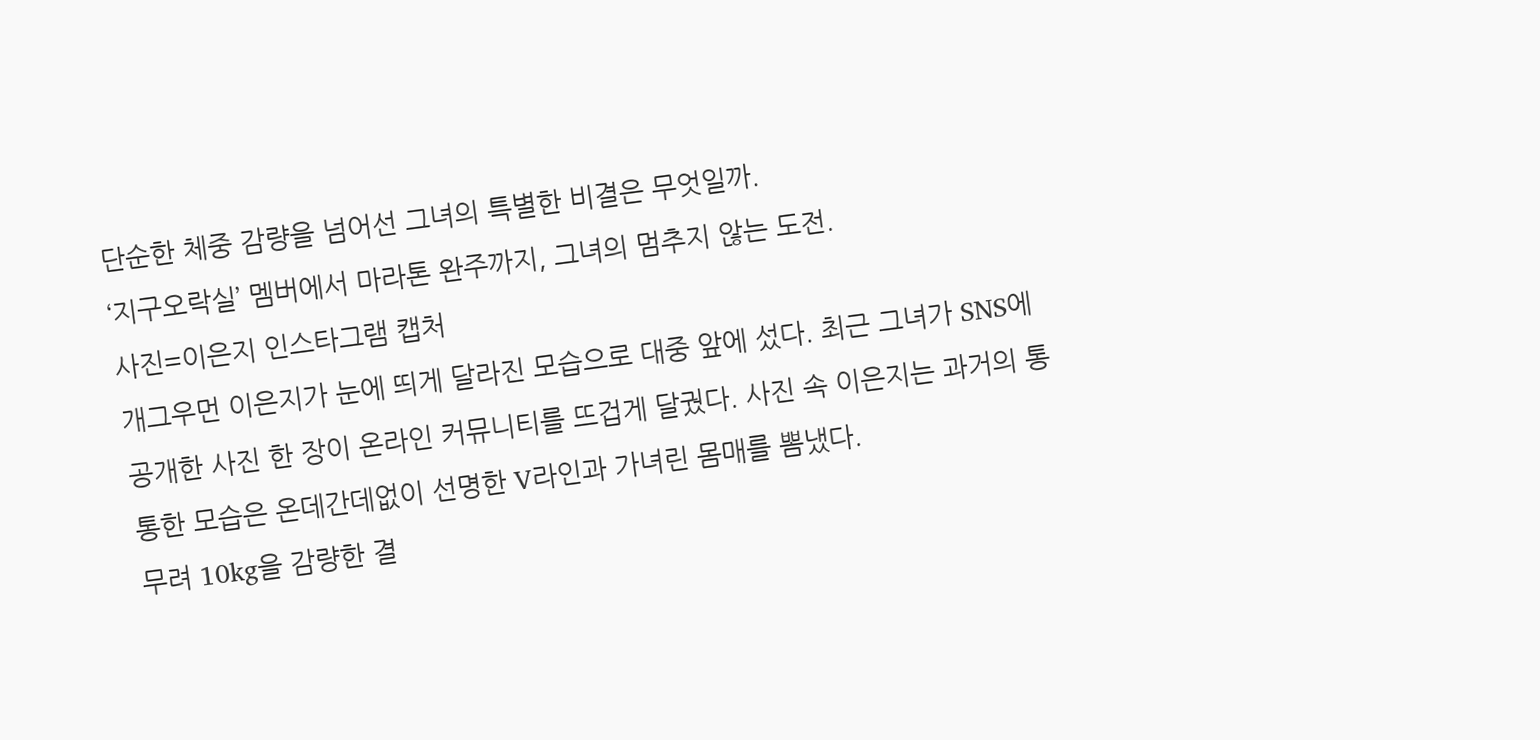단순한 체중 감량을 넘어선 그녀의 특별한 비결은 무엇일까.
‘지구오락실’ 멤버에서 마라톤 완주까지, 그녀의 멈추지 않는 도전.
사진=이은지 인스타그램 캡처
개그우먼 이은지가 눈에 띄게 달라진 모습으로 대중 앞에 섰다. 최근 그녀가 SNS에 공개한 사진 한 장이 온라인 커뮤니티를 뜨겁게 달궜다. 사진 속 이은지는 과거의 통통한 모습은 온데간데없이 선명한 V라인과 가녀린 몸매를 뽐냈다.
무려 10kg을 감량한 결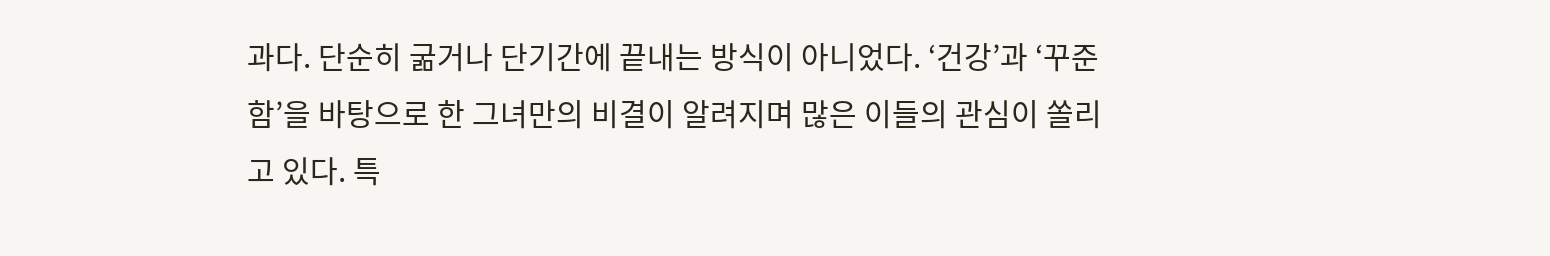과다. 단순히 굶거나 단기간에 끝내는 방식이 아니었다. ‘건강’과 ‘꾸준함’을 바탕으로 한 그녀만의 비결이 알려지며 많은 이들의 관심이 쏠리고 있다. 특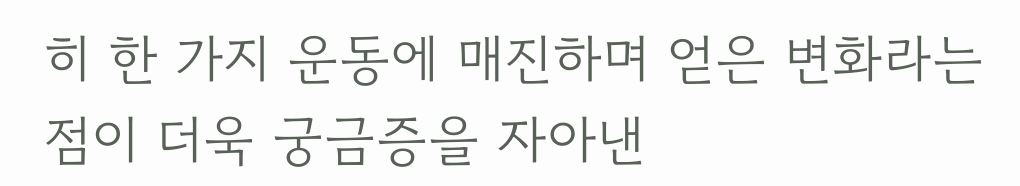히 한 가지 운동에 매진하며 얻은 변화라는 점이 더욱 궁금증을 자아낸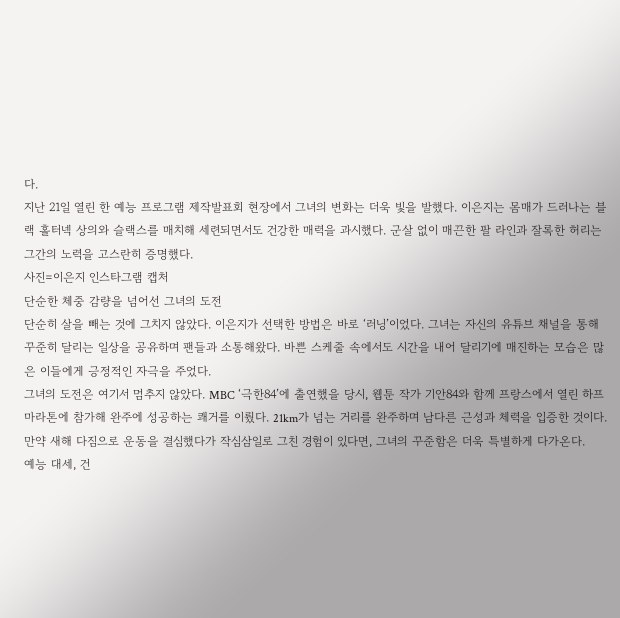다.
지난 21일 열린 한 예능 프로그램 제작발표회 현장에서 그녀의 변화는 더욱 빛을 발했다. 이은지는 몸매가 드러나는 블랙 홀터넥 상의와 슬랙스를 매치해 세련되면서도 건강한 매력을 과시했다. 군살 없이 매끈한 팔 라인과 잘록한 허리는 그간의 노력을 고스란히 증명했다.
사진=이은지 인스타그램 캡처
단순한 체중 감량을 넘어선 그녀의 도전
단순히 살을 빼는 것에 그치지 않았다. 이은지가 선택한 방법은 바로 ‘러닝’이었다. 그녀는 자신의 유튜브 채널을 통해 꾸준히 달리는 일상을 공유하며 팬들과 소통해왔다. 바쁜 스케줄 속에서도 시간을 내어 달리기에 매진하는 모습은 많은 이들에게 긍정적인 자극을 주었다.
그녀의 도전은 여기서 멈추지 않았다. MBC ‘극한84’에 출연했을 당시, 웹툰 작가 기안84와 함께 프랑스에서 열린 하프 마라톤에 참가해 완주에 성공하는 쾌거를 이뤘다. 21km가 넘는 거리를 완주하며 남다른 근성과 체력을 입증한 것이다. 만약 새해 다짐으로 운동을 결심했다가 작심삼일로 그친 경험이 있다면, 그녀의 꾸준함은 더욱 특별하게 다가온다.
예능 대세, 건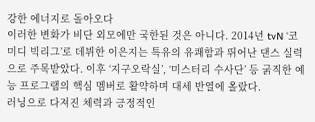강한 에너지로 돌아오다
이러한 변화가 비단 외모에만 국한된 것은 아니다. 2014년 tvN ‘코미디 빅리그’로 데뷔한 이은지는 특유의 유쾌함과 뛰어난 댄스 실력으로 주목받았다. 이후 ‘지구오락실’, ‘미스터리 수사단’ 등 굵직한 예능 프로그램의 핵심 멤버로 활약하며 대세 반열에 올랐다.
러닝으로 다져진 체력과 긍정적인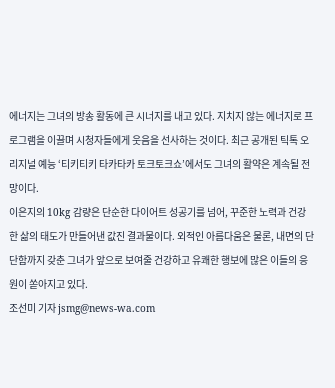에너지는 그녀의 방송 활동에 큰 시너지를 내고 있다. 지치지 않는 에너지로 프로그램을 이끌며 시청자들에게 웃음을 선사하는 것이다. 최근 공개된 틱톡 오리지널 예능 ‘티키티키 타카타카 토크토크쇼’에서도 그녀의 활약은 계속될 전망이다.
이은지의 10kg 감량은 단순한 다이어트 성공기를 넘어, 꾸준한 노력과 건강한 삶의 태도가 만들어낸 값진 결과물이다. 외적인 아름다움은 물론, 내면의 단단함까지 갖춘 그녀가 앞으로 보여줄 건강하고 유쾌한 행보에 많은 이들의 응원이 쏟아지고 있다.
조선미 기자 jsmg@news-wa.com